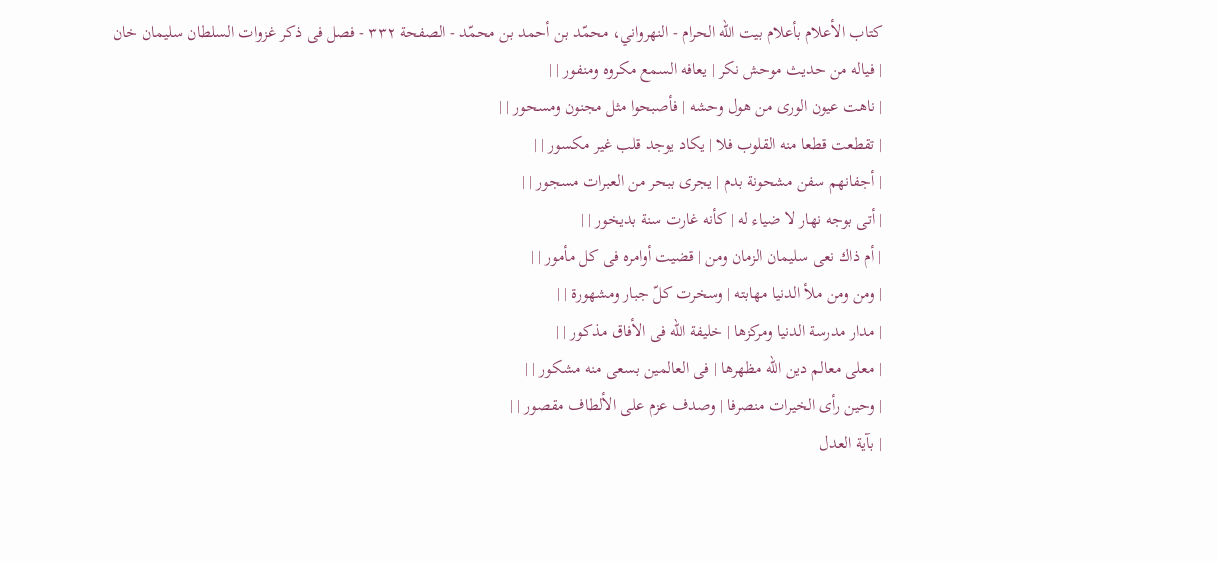كتاب الأعلام بأعلام بيت الله الحرام - النهرواني، محمّد بن أحمد بن محمّد - الصفحة ٣٣٢ - فصل فى ذكر غزوات السلطان سليمان خان
| فياله من حديث موحش نكر | يعافه السمع مكروه ومنفور | |
| ناهت عيون الورى من هول وحشه | فأصبحوا مثل مجنون ومسحور | |
| تقطعت قطعا منه القلوب فلا | يكاد يوجد قلب غير مكسور | |
| أجفانهم سفن مشحونة بدم | يجرى ببحر من العبرات مسجور | |
| أتى بوجه نهار لا ضياء له | كأنه غارت سنة بديخور | |
| أم ذاك نعى سليمان الزمان ومن | قضيت أوامره فى كل مأمور | |
| ومن ومن ملأ الدنيا مهابته | وسخرت كلّ جبار ومشهورة | |
| مدار مدرسة الدنيا ومركزها | خليفة الله فى الأفاق مذكور | |
| معلى معالم دين الله مظهرها | فى العالمين بسعى منه مشكور | |
| وحين رأى الخيرات منصرفا | وصدف عزم على الألطاف مقصور | |
| بآية العدل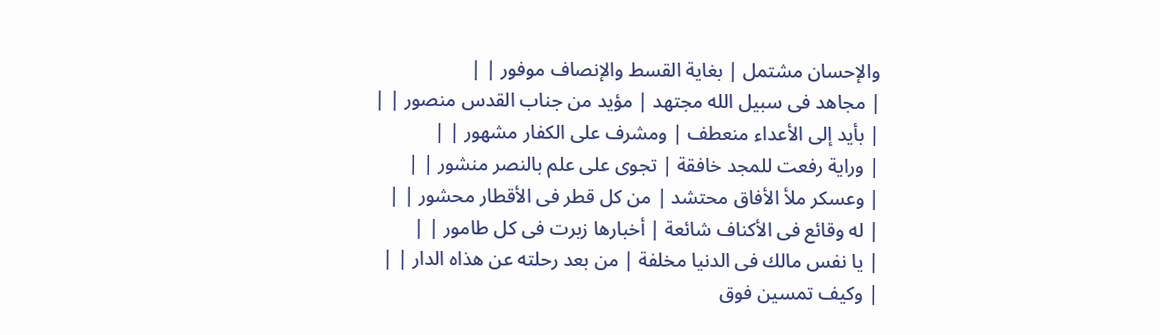والإحسان مشتمل | بغاية القسط والإنصاف موفور | |
| مجاهد فى سبيل الله مجتهد | مؤيد من جناب القدس منصور | |
| بأيد إلى الأعداء منعطف | ومشرف على الكفار مشهور | |
| وراية رفعت للمجد خافقة | تجوى على علم بالنصر منشور | |
| وعسكر ملأ الأفاق محتشد | من كل قطر فى الأقطار محشور | |
| له وقائع فى الأكناف شائعة | أخبارها زبرت فى كل طامور | |
| يا نفس مالك فى الدنيا مخلفة | من بعد رحلته عن هذاه الدار | |
| وكيف تمسين فوق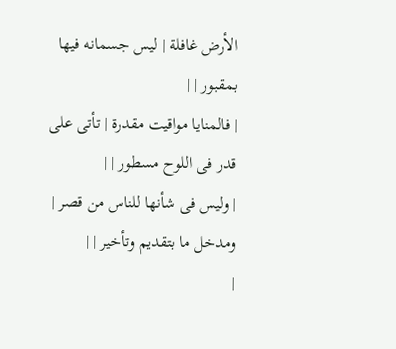الأرض غافلة | ليس جسمانه فيها بمقبور | |
| فالمنايا مواقيت مقدرة | تأتى على قدر فى اللوح مسطور | |
| وليس فى شأنها للناس من قصر | ومدخل ما بتقديم وتأخير | |
|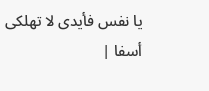يا نفس فأيدى لا تهلكى أسفا |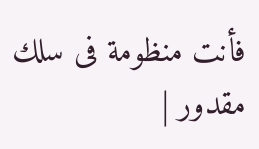فأنت منظومة فى سلك مقدور |